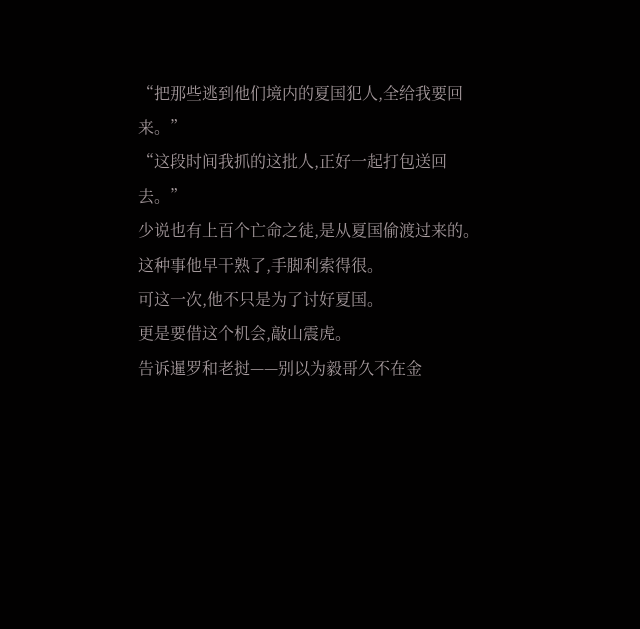“把那些逃到他们境内的夏国犯人,全给我要回来。”
“这段时间我抓的这批人,正好一起打包送回去。”
少说也有上百个亡命之徒,是从夏国偷渡过来的。
这种事他早干熟了,手脚利索得很。
可这一次,他不只是为了讨好夏国。
更是要借这个机会,敲山震虎。
告诉暹罗和老挝——别以为毅哥久不在金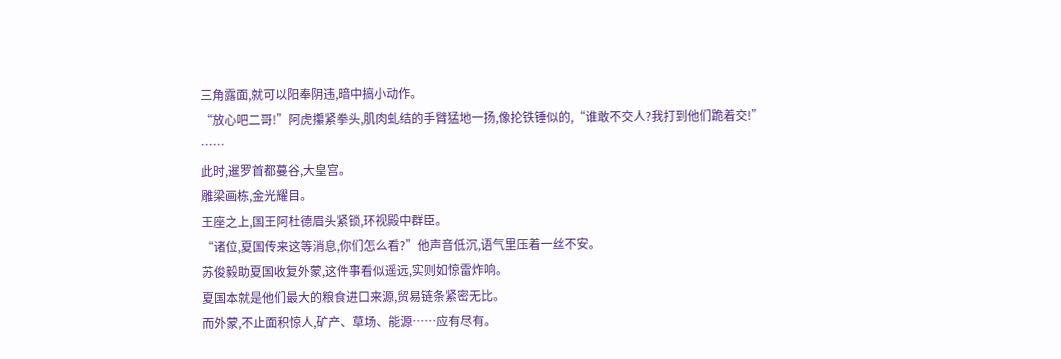三角露面,就可以阳奉阴违,暗中搞小动作。
“放心吧二哥!”阿虎攥紧拳头,肌肉虬结的手臂猛地一扬,像抡铁锤似的,“谁敢不交人?我打到他们跪着交!”
……
此时,暹罗首都蔓谷,大皇宫。
雕梁画栋,金光耀目。
王座之上,国王阿杜德眉头紧锁,环视殿中群臣。
“诸位,夏国传来这等消息,你们怎么看?”他声音低沉,语气里压着一丝不安。
苏俊毅助夏国收复外蒙,这件事看似遥远,实则如惊雷炸响。
夏国本就是他们最大的粮食进口来源,贸易链条紧密无比。
而外蒙,不止面积惊人,矿产、草场、能源……应有尽有。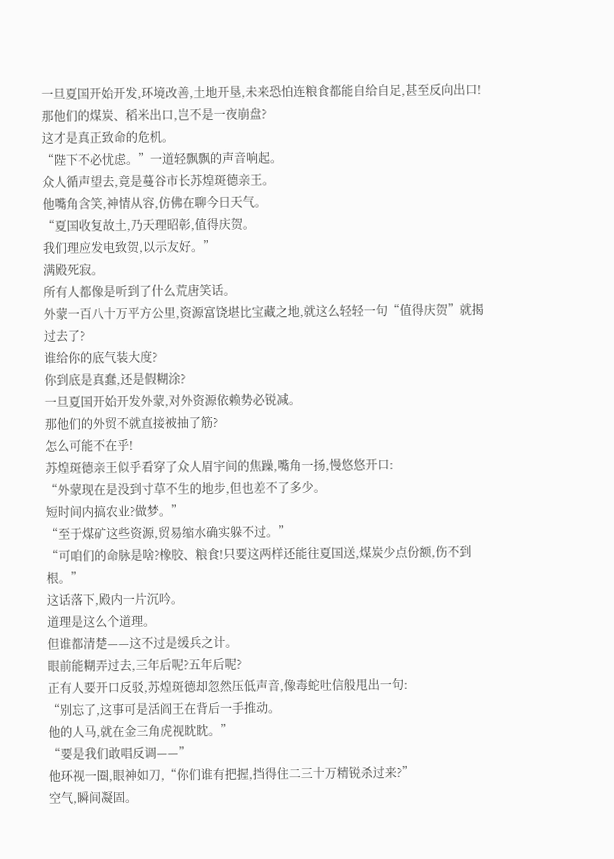一旦夏国开始开发,环境改善,土地开垦,未来恐怕连粮食都能自给自足,甚至反向出口!
那他们的煤炭、稻米出口,岂不是一夜崩盘?
这才是真正致命的危机。
“陛下不必忧虑。”一道轻飘飘的声音响起。
众人循声望去,竟是蔓谷市长苏煌斑德亲王。
他嘴角含笑,神情从容,仿佛在聊今日天气。
“夏国收复故土,乃天理昭彰,值得庆贺。
我们理应发电致贺,以示友好。”
满殿死寂。
所有人都像是听到了什么荒唐笑话。
外蒙一百八十万平方公里,资源富饶堪比宝藏之地,就这么轻轻一句“值得庆贺”就揭过去了?
谁给你的底气装大度?
你到底是真蠢,还是假糊涂?
一旦夏国开始开发外蒙,对外资源依赖势必锐减。
那他们的外贸不就直接被抽了筋?
怎么可能不在乎!
苏煌斑德亲王似乎看穿了众人眉宇间的焦躁,嘴角一扬,慢悠悠开口:
“外蒙现在是没到寸草不生的地步,但也差不了多少。
短时间内搞农业?做梦。”
“至于煤矿这些资源,贸易缩水确实躲不过。”
“可咱们的命脉是啥?橡胶、粮食!只要这两样还能往夏国送,煤炭少点份额,伤不到根。”
这话落下,殿内一片沉吟。
道理是这么个道理。
但谁都清楚——这不过是缓兵之计。
眼前能糊弄过去,三年后呢?五年后呢?
正有人要开口反驳,苏煌斑德却忽然压低声音,像毒蛇吐信般甩出一句:
“别忘了,这事可是活阎王在背后一手推动。
他的人马,就在金三角虎视眈眈。”
“要是我们敢唱反调——”
他环视一圈,眼神如刀,“你们谁有把握,挡得住二三十万精锐杀过来?”
空气,瞬间凝固。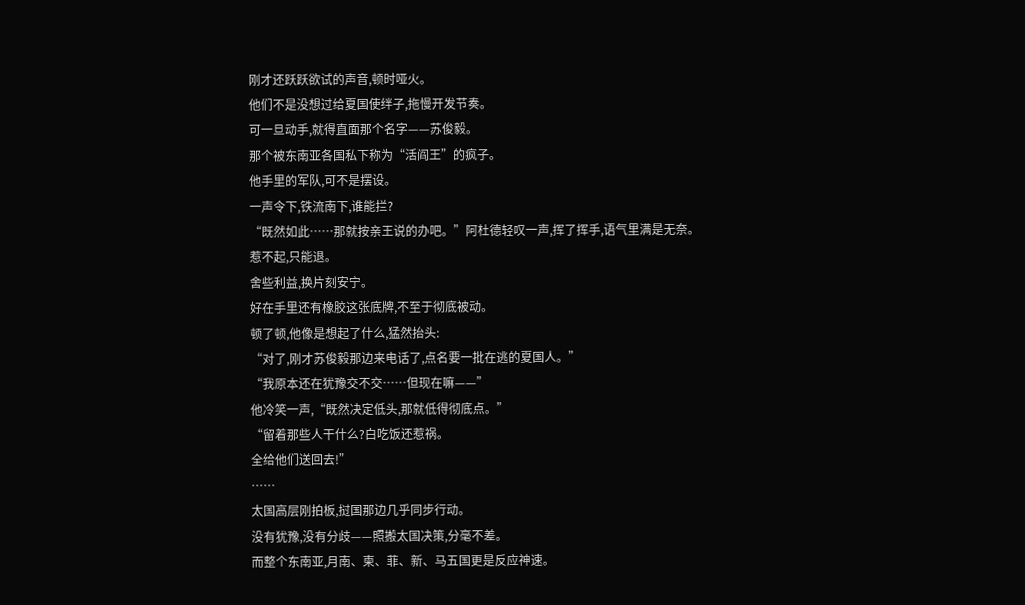刚才还跃跃欲试的声音,顿时哑火。
他们不是没想过给夏国使绊子,拖慢开发节奏。
可一旦动手,就得直面那个名字——苏俊毅。
那个被东南亚各国私下称为“活阎王”的疯子。
他手里的军队,可不是摆设。
一声令下,铁流南下,谁能拦?
“既然如此……那就按亲王说的办吧。”阿杜德轻叹一声,挥了挥手,语气里满是无奈。
惹不起,只能退。
舍些利益,换片刻安宁。
好在手里还有橡胶这张底牌,不至于彻底被动。
顿了顿,他像是想起了什么,猛然抬头:
“对了,刚才苏俊毅那边来电话了,点名要一批在逃的夏国人。”
“我原本还在犹豫交不交……但现在嘛——”
他冷笑一声,“既然决定低头,那就低得彻底点。”
“留着那些人干什么?白吃饭还惹祸。
全给他们送回去!”
……
太国高层刚拍板,挝国那边几乎同步行动。
没有犹豫,没有分歧——照搬太国决策,分毫不差。
而整个东南亚,月南、柬、菲、新、马五国更是反应神速。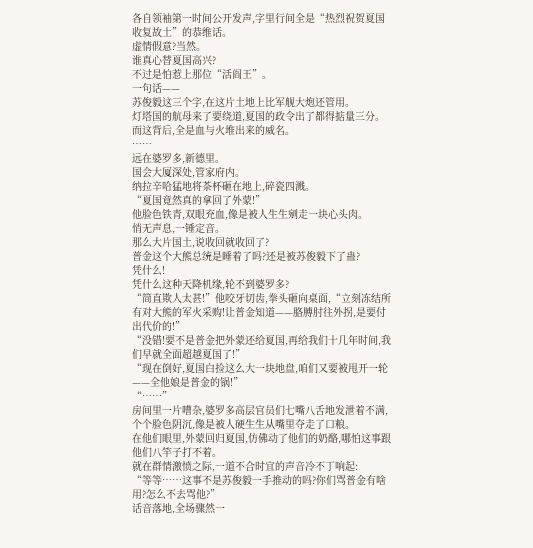各自领袖第一时间公开发声,字里行间全是“热烈祝贺夏国收复故土”的恭维话。
虚情假意?当然。
谁真心替夏国高兴?
不过是怕惹上那位“活阎王”。
一句话——
苏俊毅这三个字,在这片土地上比军舰大炮还管用。
灯塔国的航母来了要绕道,夏国的政令出了都得掂量三分。
而这背后,全是血与火堆出来的威名。
……
远在婆罗多,新德里。
国会大厦深处,管家府内。
纳拉辛哈猛地将茶杯砸在地上,碎瓷四溅。
“夏国竟然真的拿回了外蒙!”
他脸色铁青,双眼充血,像是被人生生剜走一块心头肉。
悄无声息,一锤定音。
那么大片国土,说收回就收回了?
普金这个大熊总统是睡着了吗?还是被苏俊毅下了蛊?
凭什么!
凭什么这种天降机缘,轮不到婆罗多?
“简直欺人太甚!”他咬牙切齿,拳头砸向桌面,“立刻冻结所有对大熊的军火采购!让普金知道——胳膊肘往外拐,是要付出代价的!”
“没错!要不是普金把外蒙还给夏国,再给我们十几年时间,我们早就全面超越夏国了!”
“现在倒好,夏国白捡这么大一块地盘,咱们又要被甩开一轮——全他娘是普金的锅!”
“……”
房间里一片嘈杂,婆罗多高层官员们七嘴八舌地发泄着不满,个个脸色阴沉,像是被人硬生生从嘴里夺走了口粮。
在他们眼里,外蒙回归夏国,仿佛动了他们的奶酪,哪怕这事跟他们八竿子打不着。
就在群情激愤之际,一道不合时宜的声音冷不丁响起:
“等等……这事不是苏俊毅一手推动的吗?你们骂普金有啥用?怎么不去骂他?”
话音落地,全场骤然一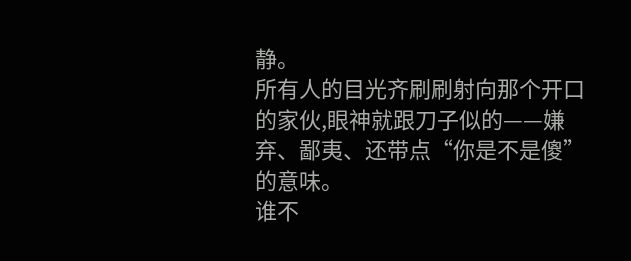静。
所有人的目光齐刷刷射向那个开口的家伙,眼神就跟刀子似的——嫌弃、鄙夷、还带点“你是不是傻”的意味。
谁不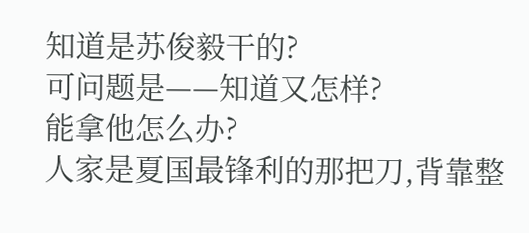知道是苏俊毅干的?
可问题是——知道又怎样?
能拿他怎么办?
人家是夏国最锋利的那把刀,背靠整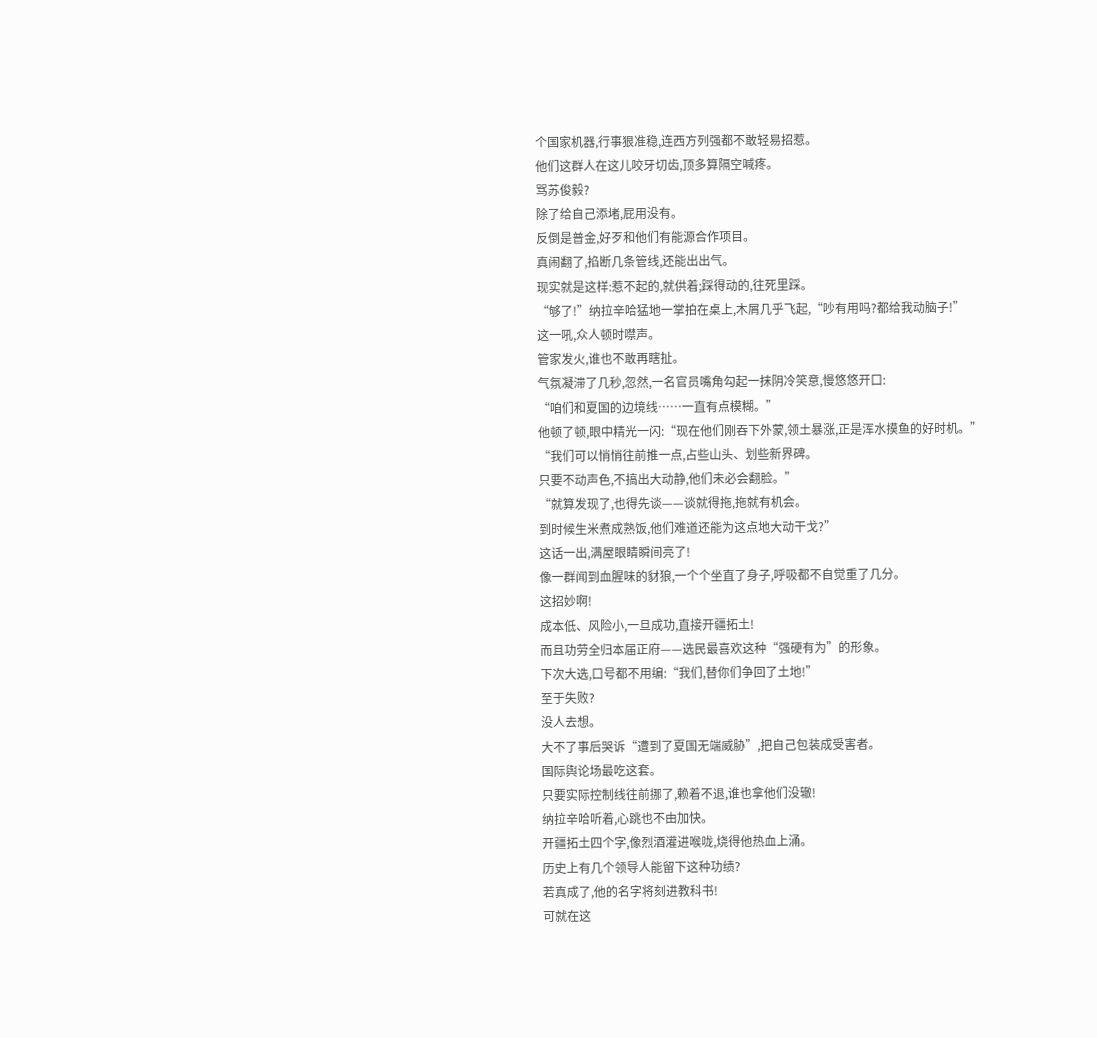个国家机器,行事狠准稳,连西方列强都不敢轻易招惹。
他们这群人在这儿咬牙切齿,顶多算隔空喊疼。
骂苏俊毅?
除了给自己添堵,屁用没有。
反倒是普金,好歹和他们有能源合作项目。
真闹翻了,掐断几条管线,还能出出气。
现实就是这样:惹不起的,就供着;踩得动的,往死里踩。
“够了!”纳拉辛哈猛地一掌拍在桌上,木屑几乎飞起,“吵有用吗?都给我动脑子!”
这一吼,众人顿时噤声。
管家发火,谁也不敢再瞎扯。
气氛凝滞了几秒,忽然,一名官员嘴角勾起一抹阴冷笑意,慢悠悠开口:
“咱们和夏国的边境线……一直有点模糊。”
他顿了顿,眼中精光一闪:“现在他们刚吞下外蒙,领土暴涨,正是浑水摸鱼的好时机。”
“我们可以悄悄往前推一点,占些山头、划些新界碑。
只要不动声色,不搞出大动静,他们未必会翻脸。”
“就算发现了,也得先谈——谈就得拖,拖就有机会。
到时候生米煮成熟饭,他们难道还能为这点地大动干戈?”
这话一出,满屋眼睛瞬间亮了!
像一群闻到血腥味的豺狼,一个个坐直了身子,呼吸都不自觉重了几分。
这招妙啊!
成本低、风险小,一旦成功,直接开疆拓土!
而且功劳全归本届正府——选民最喜欢这种“强硬有为”的形象。
下次大选,口号都不用编:“我们,替你们争回了土地!”
至于失败?
没人去想。
大不了事后哭诉“遭到了夏国无端威胁”,把自己包装成受害者。
国际舆论场最吃这套。
只要实际控制线往前挪了,赖着不退,谁也拿他们没辙!
纳拉辛哈听着,心跳也不由加快。
开疆拓土四个字,像烈酒灌进喉咙,烧得他热血上涌。
历史上有几个领导人能留下这种功绩?
若真成了,他的名字将刻进教科书!
可就在这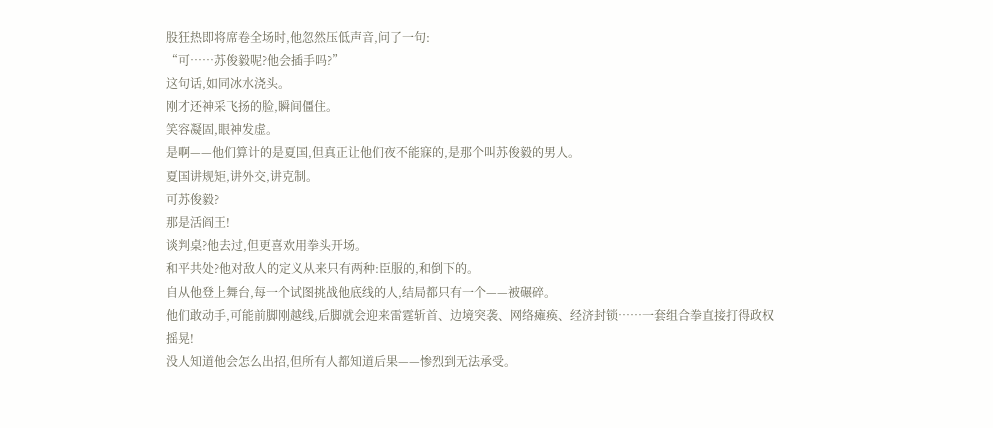股狂热即将席卷全场时,他忽然压低声音,问了一句:
“可……苏俊毅呢?他会插手吗?”
这句话,如同冰水浇头。
刚才还神采飞扬的脸,瞬间僵住。
笑容凝固,眼神发虚。
是啊——他们算计的是夏国,但真正让他们夜不能寐的,是那个叫苏俊毅的男人。
夏国讲规矩,讲外交,讲克制。
可苏俊毅?
那是活阎王!
谈判桌?他去过,但更喜欢用拳头开场。
和平共处?他对敌人的定义从来只有两种:臣服的,和倒下的。
自从他登上舞台,每一个试图挑战他底线的人,结局都只有一个——被碾碎。
他们敢动手,可能前脚刚越线,后脚就会迎来雷霆斩首、边境突袭、网络瘫痪、经济封锁……一套组合拳直接打得政权摇晃!
没人知道他会怎么出招,但所有人都知道后果——惨烈到无法承受。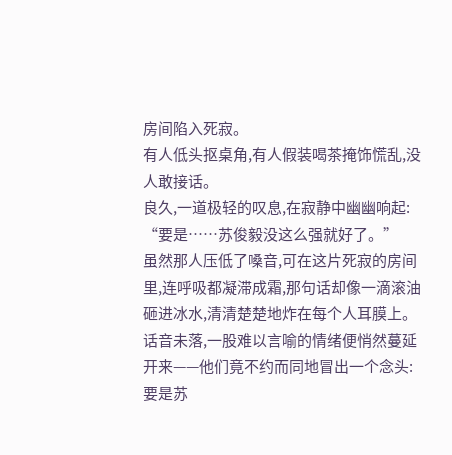房间陷入死寂。
有人低头抠桌角,有人假装喝茶掩饰慌乱,没人敢接话。
良久,一道极轻的叹息,在寂静中幽幽响起:
“要是……苏俊毅没这么强就好了。”
虽然那人压低了嗓音,可在这片死寂的房间里,连呼吸都凝滞成霜,那句话却像一滴滚油砸进冰水,清清楚楚地炸在每个人耳膜上。
话音未落,一股难以言喻的情绪便悄然蔓延开来——他们竟不约而同地冒出一个念头:要是苏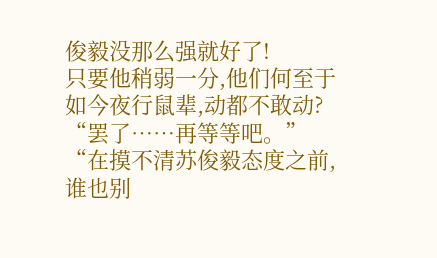俊毅没那么强就好了!
只要他稍弱一分,他们何至于如今夜行鼠辈,动都不敢动?
“罢了……再等等吧。”
“在摸不清苏俊毅态度之前,谁也别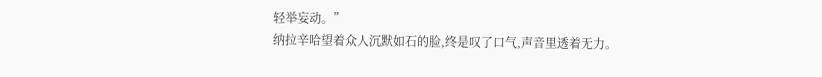轻举妄动。”
纳拉辛哈望着众人沉默如石的脸,终是叹了口气,声音里透着无力。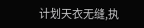计划天衣无缝,执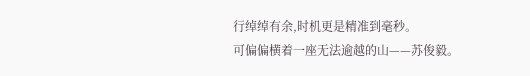行绰绰有余,时机更是精准到毫秒。
可偏偏横着一座无法逾越的山——苏俊毅。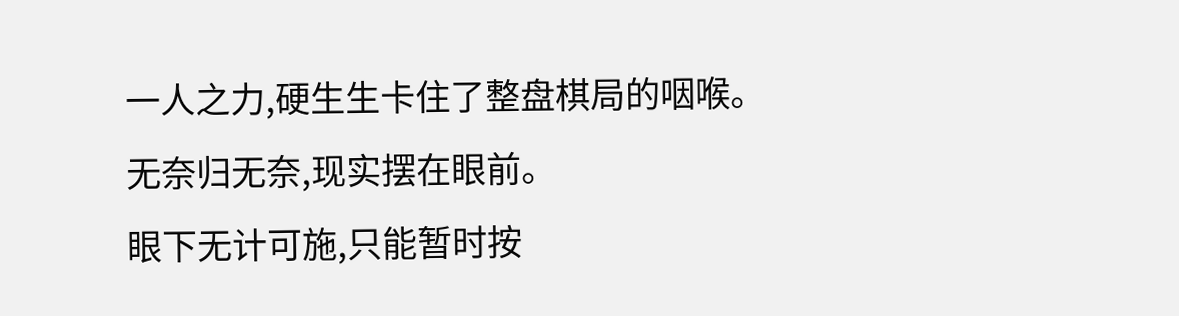一人之力,硬生生卡住了整盘棋局的咽喉。
无奈归无奈,现实摆在眼前。
眼下无计可施,只能暂时按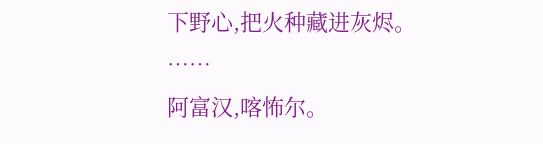下野心,把火种藏进灰烬。
……
阿富汉,喀怖尔。